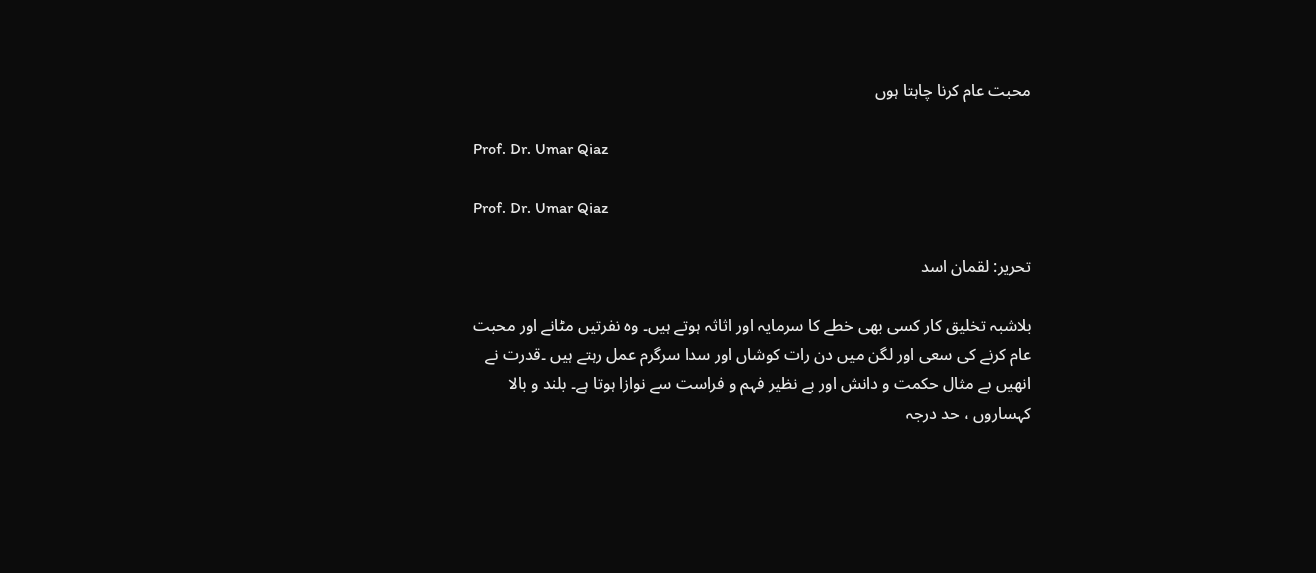محبت عام کرنا چاہتا ہوں

Prof. Dr. Umar Qiaz

Prof. Dr. Umar Qiaz

تحریر: لقمان اسد

بلاشبہ تخلیق کار کسی بھی خطے کا سرمایہ اور اثاثہ ہوتے ہیں۔ وہ نفرتیں مٹانے اور محبت عام کرنے کی سعی اور لگن میں دن رات کوشاں اور سدا سرگرم عمل رہتے ہیں ۔قدرت نے انھیں بے مثال حکمت و دانش اور بے نظیر فہم و فراست سے نوازا ہوتا ہے۔ بلند و بالا کہساروں ، حد درجہ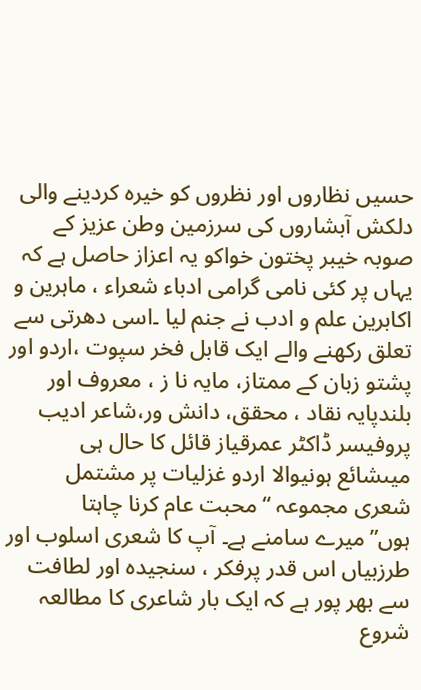حسیں نظاروں اور نظروں کو خیرہ کردینے والی دلکش آبشاروں کی سرزمین وطن عزیز کے صوبہ خیبر پختون خواکو یہ اعزاز حاصل ہے کہ یہاں پر کئی نامی گرامی ادباء شعراء ، ماہرین و اکابرین علم و ادب نے جنم لیا ۔اسی دھرتی سے تعلق رکھنے والے ایک قابل فخر سپوت ،اردو اور پشتو زبان کے ممتاز، مایہ نا ز ، معروف اور بلندپایہ نقاد ، محقق، دانش ور،شاعر ادیب پروفیسر ڈاکٹر عمرقیاز قائل کا حال ہی میںشائع ہونیوالا اردو غزلیات پر مشتمل شعری مجموعہ “محبت عام کرنا چاہتا ہوں”میرے سامنے ہے۔ آپ کا شعری اسلوب اور طرزبیاں اس قدر پرفکر ، سنجیدہ اور لطافت سے بھر پور ہے کہ ایک بار شاعری کا مطالعہ شروع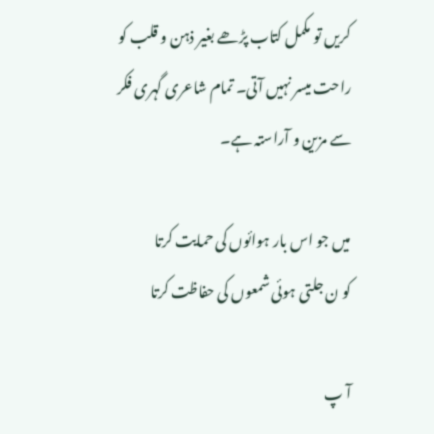کریں تو مکمل کتاب پڑھے بغیر ذہن و قلب کو راحت میسر نہیں آتی۔ تمام شاعری گہری فکر سے مزین و آراستہ ہے۔

میں جو اس بار ہوائوں کی حمایت کرتا
کو ن جلتی ہوئی شمعوں کی حفاظت کرتا

آ پ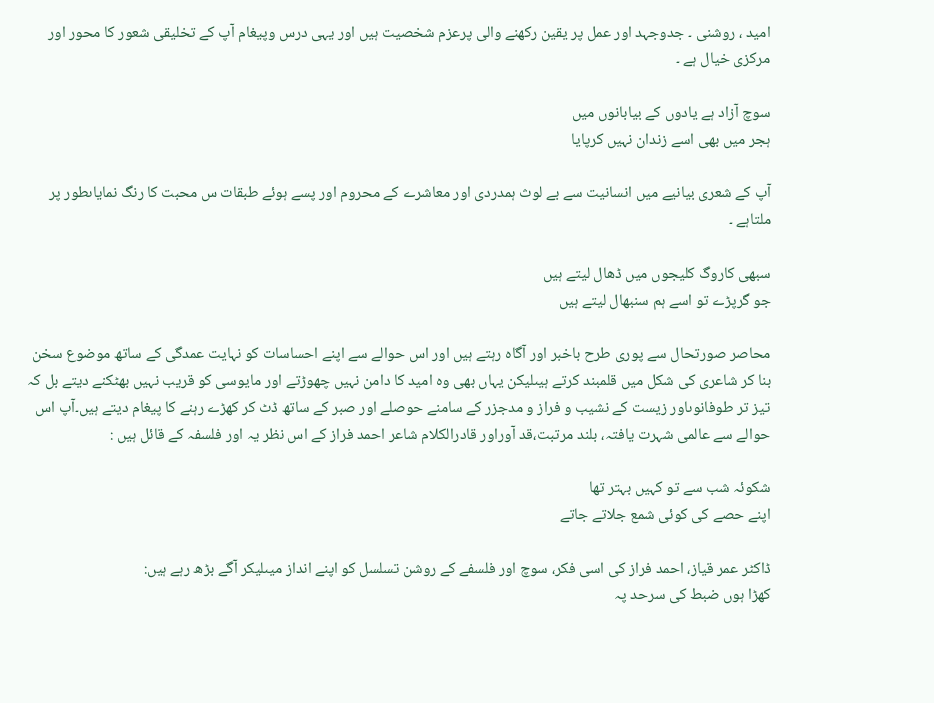امید ، روشنی ۔ جدوجہد اور عمل پر یقین رکھنے والی پرعزم شخصیت ہیں اور یہی درس وپیغام آپ کے تخلیقی شعور کا محور اور مرکزی خیال ہے ۔

سوچ آزاد ہے یادوں کے بیابانوں میں
ہجر میں بھی اسے زندان نہیں کرپایا

آپ کے شعری بیانیے میں انسانیت سے بے لوث ہمدردی اور معاشرے کے محروم اور پسے ہوئے طبقات س محبت کا رنگ نمایاںطور پر ملتاہے ۔

سبھی کاروگ کلیجوں میں ڈھال لیتے ہیں
جو گرپڑے تو اسے ہم سنبھال لیتے ہیں

محاصر صورتحال سے پوری طرح باخبر اور آگاہ رہتے ہیں اور اس حوالے سے اپنے احساسات کو نہایت عمدگی کے ساتھ موضوع سخن بنا کر شاعری کی شکل میں قلمبند کرتے ہیںلیکن یہاں بھی وہ امید کا دامن نہیں چھوڑتے اور مایوسی کو قریب نہیں بھٹکنے دیتے بل کہ تیز تر طوفانوںاور زیست کے نشیب و فراز و مدجزر کے سامنے حوصلے اور صبر کے ساتھ ڈٹ کر کھڑے رہنے کا پیغام دیتے ہیں۔آپ اس حوالے سے عالمی شہرت یافتہ، بلند مرتبت،قد آوراور قادرالکلام شاعر احمد فراز کے اس نظر یہ اور فلسفہ کے قائل ہیں :

شکوئہ شب سے تو کہیں بہتر تھا
اپنے حصے کی کوئی شمع جلاتے جاتے

ڈاکٹر عمر قیاز، احمد فراز کی اسی فکر، سوچ اور فلسفے کے روشن تسلسل کو اپنے انداز میںلیکر آگے بڑھ رہے ہیں:
کھڑا ہوں ضبط کی سرحد پہ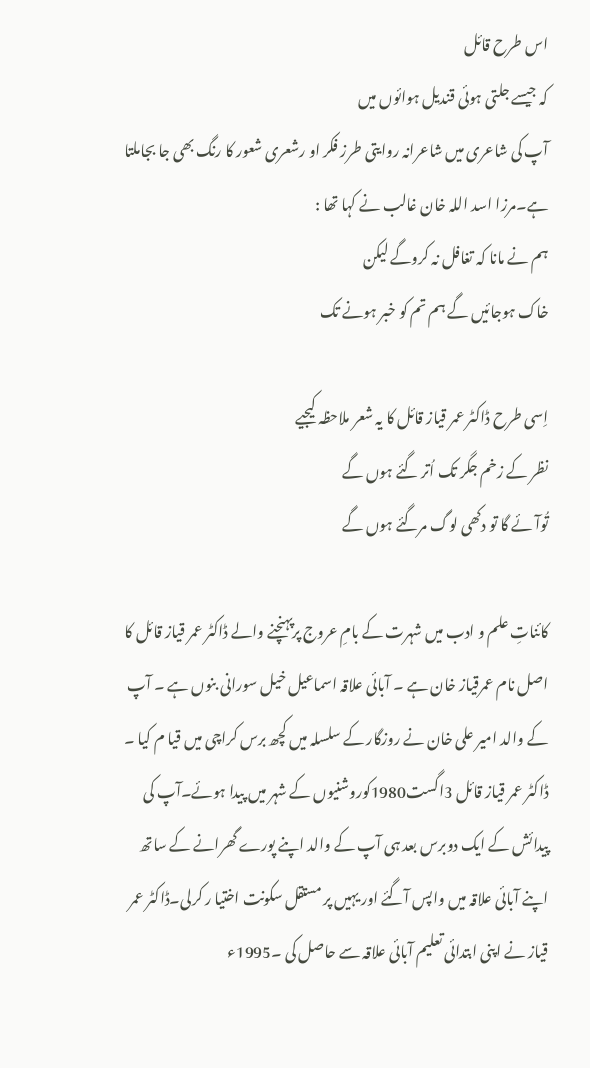اس طرح قائل
کہ جیسے جلتی ہوئی قندیل ہوائوں میں
آپ کی شاعری میں شاعرانہ روایتی طرز فکر او رشعری شعور کا رنگ بھی جا بجاملتا ہے۔مرزا اسد اللہ خان غالب نے کہا تھا :
ہم نے مانا کہ تغافل نہ کروگے لیکن
خاک ہوجائیں گے ہم تم کو خبر ہونے تک

اِسی طرح ڈاکٹر عمر قیاز قائل کا یہ شعر ملاحظہ کیجیے
نظر کے زخم جگر تک اُتر گئے ہوں گے
تُوآئے گا تو دکھی لوگ مرگئے ہوں گے

کائناتِ علم و ادب میں شہرت کے بامِ عروج پرپہنچنے والے ڈاکٹر عمر قیاز قائل کا اصل نام عمرقیاز خان ہے ۔ آبائی علاقہ اسماعیل خیل سورانی بنوں ہے ۔ آپ کے والد امیر علی خان نے روزگار کے سلسلہ میں کچھ برس کراچی میں قیا م کیا ۔ ڈاکٹر عمر قیاز قائل 3اگست1980کوروشنیوں کے شہر میں پیدا ہوئے۔آپ کی پیدائش کے ایک دوبرس بعد ہی آپ کے والد اپنے پورے گھرانے کے ساتھ اپنے آبائی علاقہ میں واپس آگئے اور یہیں پر مستقل سکونت اختیا ر کرلی۔ڈاکٹر عمر قیاز نے اپنی ابتدائی تعلیم آبائی علاقہ سے حاصل کی ۔1995ء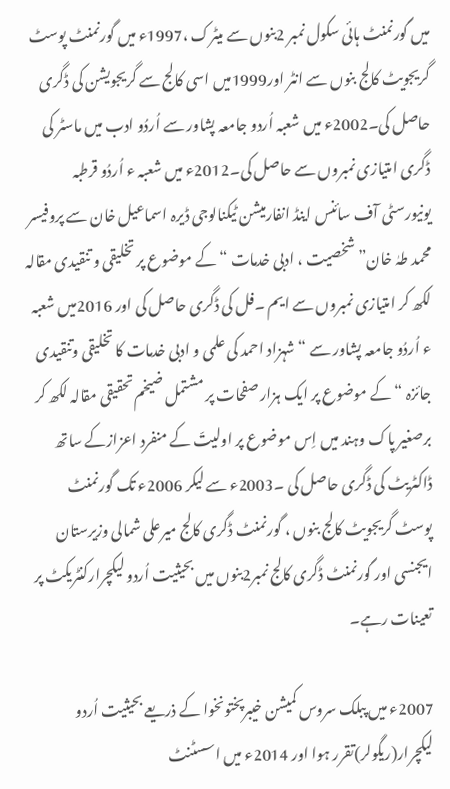میں گورنمنٹ ہائی سکول نمبر 2بنوں سے میٹرک ،1997ء میں گورنمنٹ پوسٹ گریجویٹ کالج بنوں سے انٹر اور1999میں اسی کالج سے گریجویشن کی ڈگری حاصل کی۔2002ء میں شعبہ اُردو جامعہ پشاور سے اُردُو ادب میں ماسٹر کی ڈگری امتیازی نمبروں سے حاصل کی۔2012ء میں شعبہ ء اُردُو قرطبہ یونیورسٹی آف سائنس اینڈ انفارمیشن ٹیکنالوجی ڈیرہ اسماعیل خان سے پروفیسر محمد طہٰ خان” شخصیت ، ادبی خدمات “کے موضوع پر تخلیقی و تنقیدی مقالہ لکھ کر امتیازی نمبروں سے ایم ۔فل کی ڈگری حاصل کی اور 2016میں شعبہ ء اُردُو جامعہ پشاور سے “شہزاد احمد کی علمی و ادبی خدمات کا تخلیقی وتنقیدی جائزہ “کے موضوع پر ایک ہزار صفحات پر مشتمل ضیخم تحقیقی مقالہ لکھ کر برصغیر پاک وہند میں اِس موضوع پر اولیتّ کے منفرد اعزازکے ساتھ ڈاکٹریٹ کی ڈگری حاصل کی ۔2003ء سے لیکر 2006ء تک گورنمنٹ پوسٹ گریجویٹ کالج بنوں ، گورنمنٹ ڈگری کالج میرعلی شمالی وزیرستان ایجنسی اور گورنمنٹ ڈگری کالج نمبر2بنوں میں بحیثیت اُردو لیکچرارکنٹریکٹ پر تعینات رہے۔

2007ء میں پبلک سروس کمیشن خیبرپختونخوا کے ذریعے بحیثیت اُردو لیکچرار(ریگولر)تقرر ہوا اور 2014ء میں اسسٹنٹ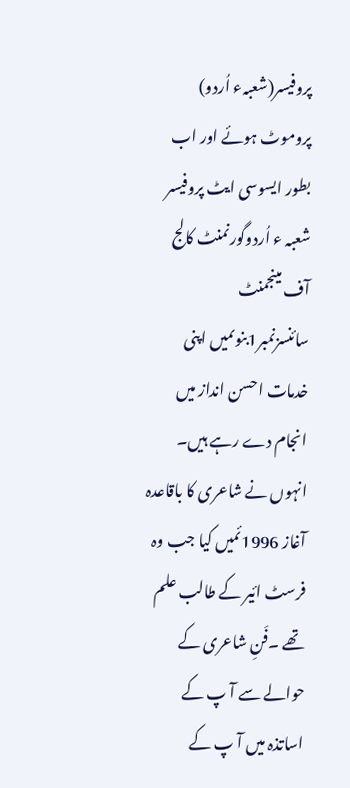پروفیسر(شعبہء اُردو) پروموٹ ہوئے اور اب بطور ایسوسی ایٹ پروفیسر شعبہ ء اُردوگورنمنٹ کالج آف مینجمنٹ سائنسزنمبر1بنوںمیں اپنی خدمات احسن انداز میں انجام دے رہے ہیں۔ انہوں نے شاعری کا باقاعدہ آغاز 1996ئمیں کیا جب وہ فرسٹ ائیر کے طالب علم تھے ۔فَنِ شاعری کے حوالے سے آ پ کے اساتذہ میں آ پ کے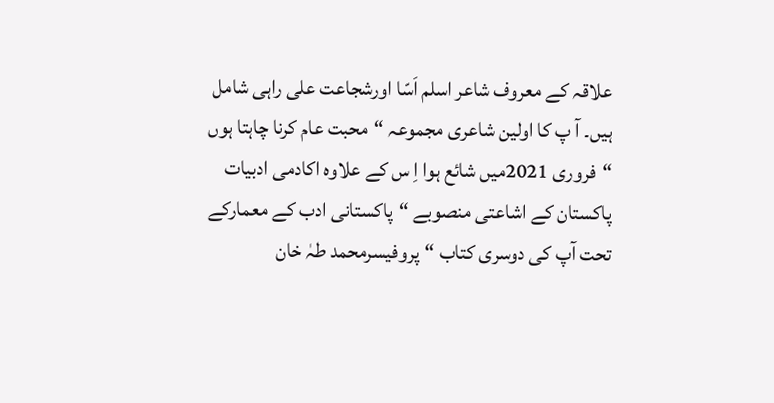علاقہ کے معروف شاعر اسلم اَسّا اورشجاعت علی راہی شامل ہیں۔ آ پ کا اولین شاعری مجموعہ “محبت عام کرنا چاہتا ہوں “فروری 2021میں شائع ہوا اِ س کے علاوہ اکادمی ادبیات پاکستان کے اشاعتی منصوبے “پاکستانی ادب کے معمارکے تحت آپ کی دوسری کتاب “پروفیسرمحمد طہٰ خان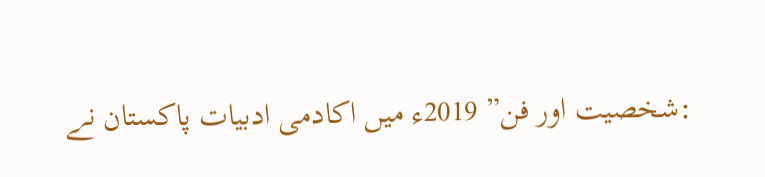:شخصیت اور فن” 2019ء میں اکادمی ادبیات پاکستان نے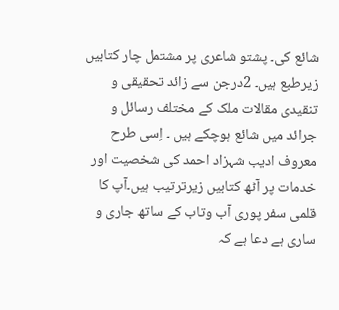شائع کی۔ پشتو شاعری پر مشتمل چار کتابیں زیرطبع ہیں۔ 2درجن سے زائد تحقیقی و تنقیدی مقالات ملک کے مختلف رسائل و جرائد میں شائع ہوچکے ہیں ۔ اِسی طرح معروف ادیب شہزاد احمد کی شخصیت اور خدمات پر آٹھ کتابیں زیرترتیب ہیں۔آپ کا قلمی سفر پوری آب وتاب کے ساتھ جاری و ساری ہے دعا ہے کہ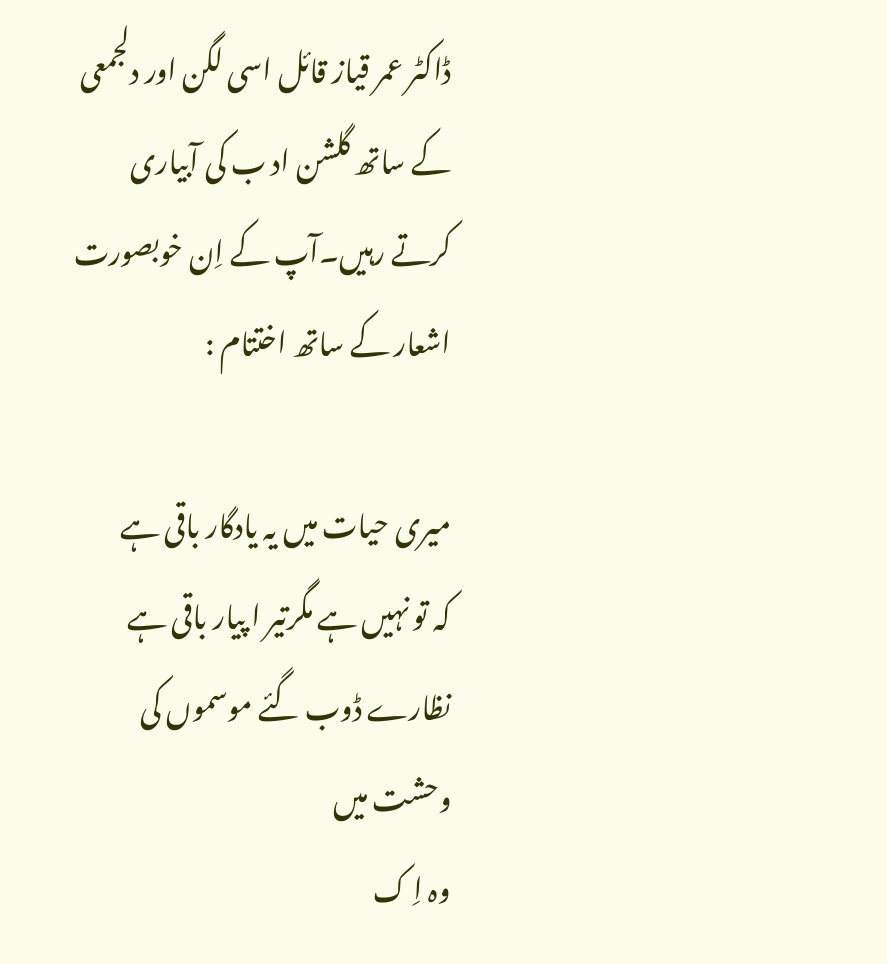ڈاکٹر عمر قیاز قائل اسی لگن اور دلجمعی کے ساتھ گلشن اد ب کی آبیاری کرتے رہیں۔آپ کے اِن خوبصورت اشعار کے ساتھ اختتام :

میری حیات میں یہ یادگار باقی ہے
کہ تو نہیں ہے مگرتیر ا پیار باقی ہے
نظارے ڈوب گئے موسموں کی وحشت میں
وہ اِ ک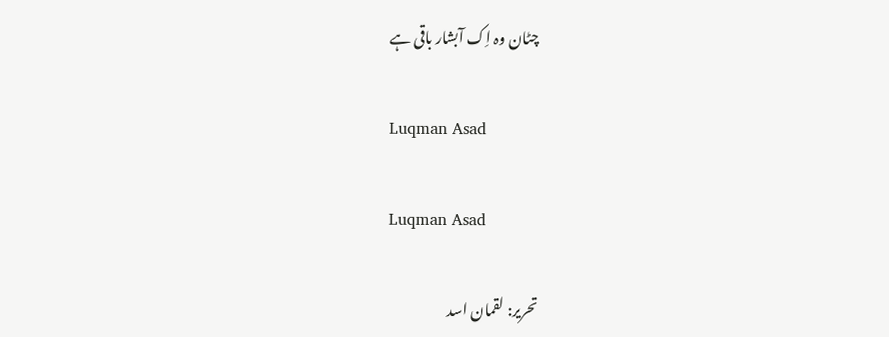چٹان وہ اِک آبشار باقی ہے

Luqman Asad

Luqman Asad

تحریر: لقمان اسد